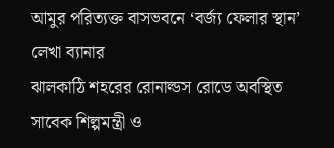আমুর পরিত্যক্ত বাসভবনে ‘বর্জ্য ফেলার স্থান’ লেখা ব্যানার
ঝালকাঠি শহরের রোনাল্ডস রোডে অবস্থিত সাবেক শিল্পমন্ত্রী ও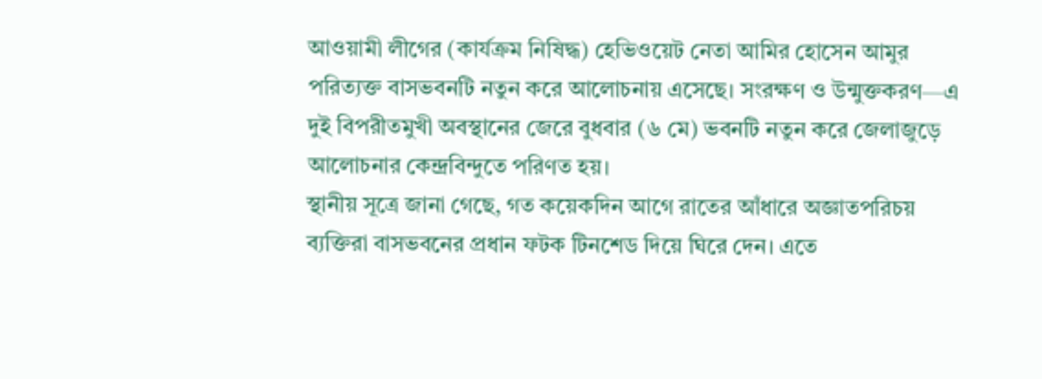আওয়ামী লীগের (কার্যক্রম নিষিদ্ধ) হেভিওয়েট নেতা আমির হোসেন আমুর পরিত্যক্ত বাসভবনটি নতুন করে আলোচনায় এসেছে। সংরক্ষণ ও উন্মুক্তকরণ—এ দুই বিপরীতমুখী অবস্থানের জেরে বুধবার (৬ মে) ভবনটি নতুন করে জেলাজুড়ে আলোচনার কেন্দ্রবিন্দুতে পরিণত হয়।
স্থানীয় সূত্রে জানা গেছে, গত কয়েকদিন আগে রাতের আঁধারে অজ্ঞাতপরিচয় ব্যক্তিরা বাসভবনের প্রধান ফটক টিনশেড দিয়ে ঘিরে দেন। এতে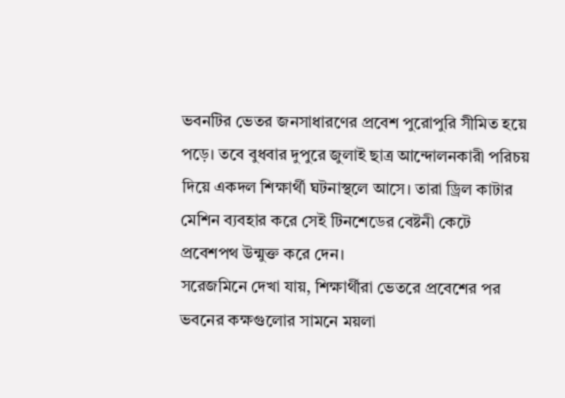ভবনটির ভেতর জনসাধারণের প্রবেশ পুরোপুরি সীমিত হয়ে পড়ে। তবে বুধবার দুপুরে জুলাই ছাত্র আন্দোলনকারী পরিচয় দিয়ে একদল শিক্ষার্থী ঘটনাস্থলে আসে। তারা ড্রিল কাটার মেশিন ব্যবহার করে সেই টিনশেডের বেষ্টনী কেটে প্রবেশপথ উন্মুক্ত করে দেন।
সরেজমিনে দেখা যায়, শিক্ষার্থীরা ভেতরে প্রবেশের পর ভবনের কক্ষগুলোর সামনে ময়লা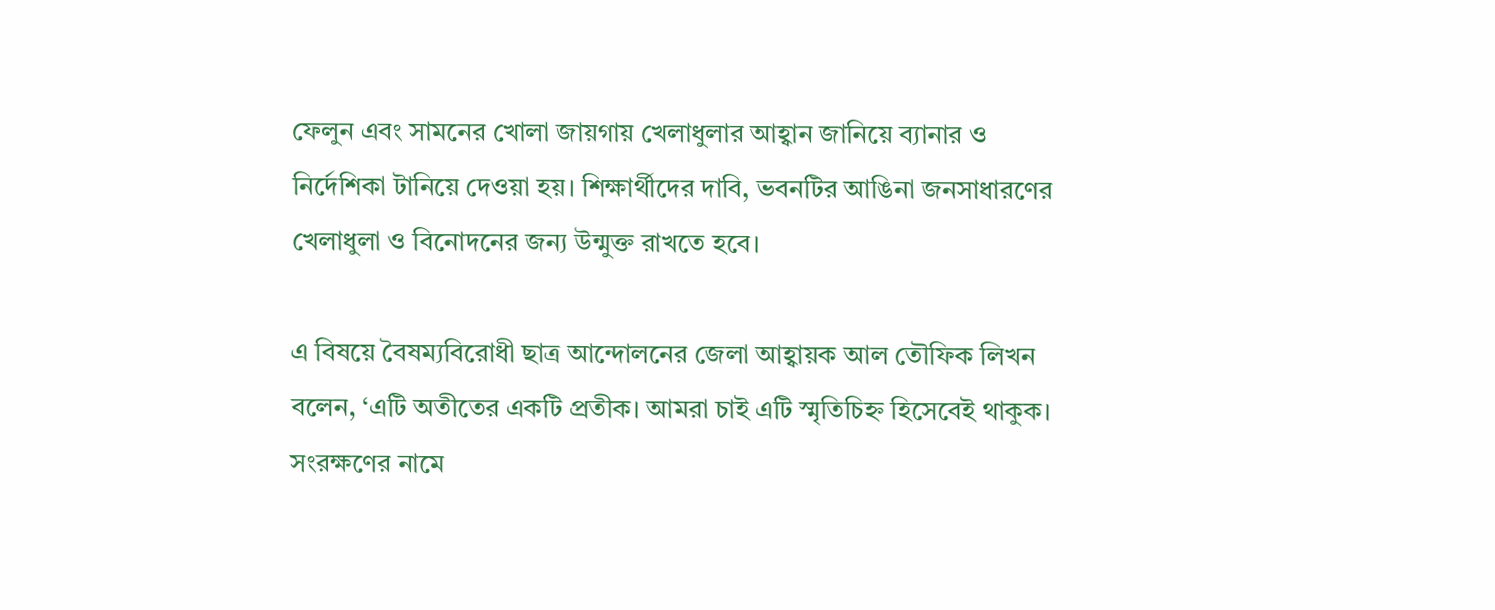ফেলুন এবং সামনের খোলা জায়গায় খেলাধুলার আহ্বান জানিয়ে ব্যানার ও নির্দেশিকা টানিয়ে দেওয়া হয়। শিক্ষার্থীদের দাবি, ভবনটির আঙিনা জনসাধারণের খেলাধুলা ও বিনোদনের জন্য উন্মুক্ত রাখতে হবে।

এ বিষয়ে বৈষম্যবিরোধী ছাত্র আন্দোলনের জেলা আহ্বায়ক আল তৌফিক লিখন বলেন, ‘এটি অতীতের একটি প্রতীক। আমরা চাই এটি স্মৃতিচিহ্ন হিসেবেই থাকুক। সংরক্ষণের নামে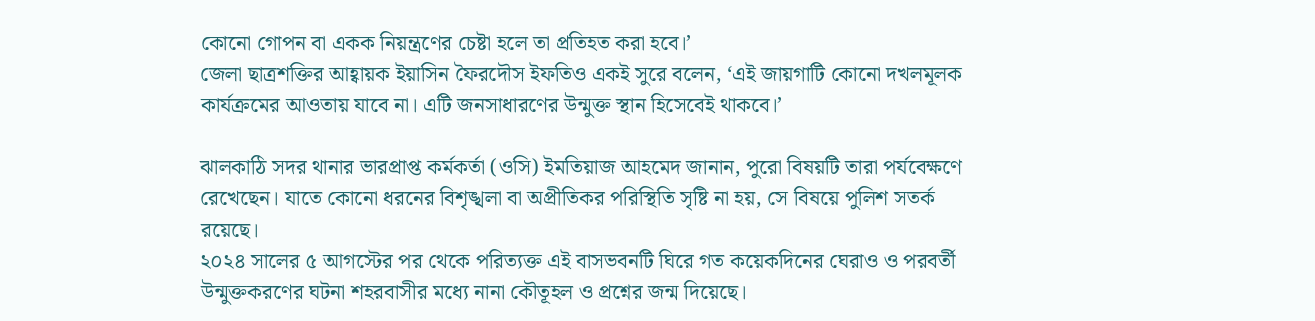কোনো গোপন বা একক নিয়ন্ত্রণের চেষ্টা হলে তা প্রতিহত করা হবে।’
জেলা ছাত্রশক্তির আহ্বায়ক ইয়াসিন ফৈরদৌস ইফতিও একই সুরে বলেন, ‘এই জায়গাটি কোনো দখলমূলক কার্যক্রমের আওতায় যাবে না। এটি জনসাধারণের উন্মুক্ত স্থান হিসেবেই থাকবে।’

ঝালকাঠি সদর থানার ভারপ্রাপ্ত কর্মকর্তা (ওসি) ইমতিয়াজ আহমেদ জানান, পুরো বিষয়টি তারা পর্যবেক্ষণে রেখেছেন। যাতে কোনো ধরনের বিশৃঙ্খলা বা অপ্রীতিকর পরিস্থিতি সৃষ্টি না হয়, সে বিষয়ে পুলিশ সতর্ক রয়েছে।
২০২৪ সালের ৫ আগস্টের পর থেকে পরিত্যক্ত এই বাসভবনটি ঘিরে গত কয়েকদিনের ঘেরাও ও পরবর্তী উন্মুক্তকরণের ঘটনা শহরবাসীর মধ্যে নানা কৌতূহল ও প্রশ্নের জন্ম দিয়েছে।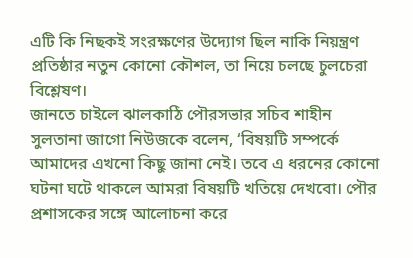এটি কি নিছকই সংরক্ষণের উদ্যোগ ছিল নাকি নিয়ন্ত্রণ প্রতিষ্ঠার নতুন কোনো কৌশল, তা নিয়ে চলছে চুলচেরা বিশ্লেষণ।
জানতে চাইলে ঝালকাঠি পৌরসভার সচিব শাহীন সুলতানা জাগো নিউজকে বলেন, ‘বিষয়টি সম্পর্কে আমাদের এখনো কিছু জানা নেই। তবে এ ধরনের কোনো ঘটনা ঘটে থাকলে আমরা বিষয়টি খতিয়ে দেখবো। পৌর প্রশাসকের সঙ্গে আলোচনা করে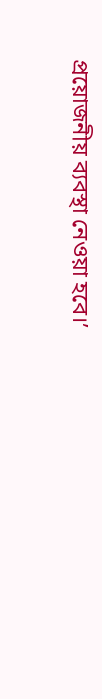প্রয়োজনীয় ব্যবস্থা নেওয়া হবে।’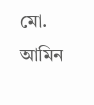মো. আমিন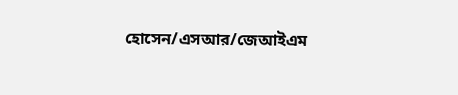হোসেন/এসআর/জেআইএম